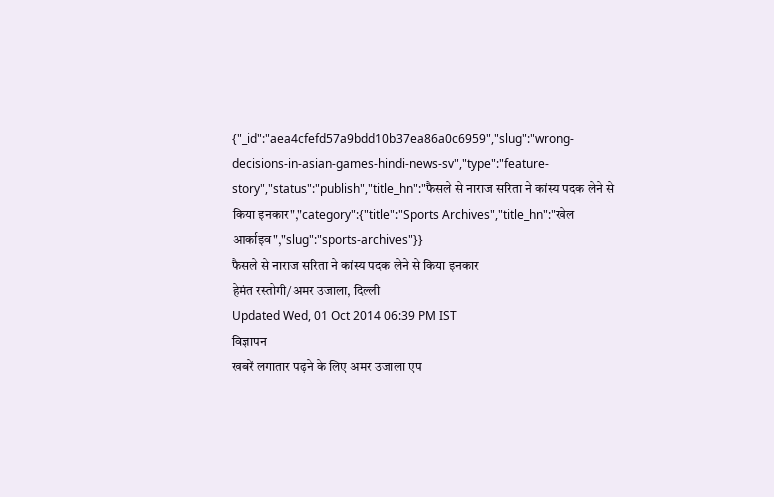{"_id":"aea4cfefd57a9bdd10b37ea86a0c6959","slug":"wrong-decisions-in-asian-games-hindi-news-sv","type":"feature-story","status":"publish","title_hn":"फैसले से नाराज सरिता ने कांस्य पदक लेने से किया इनकार","category":{"title":"Sports Archives","title_hn":"खेल आर्काइव","slug":"sports-archives"}}
फैसले से नाराज सरिता ने कांस्य पदक लेने से किया इनकार
हेमंत रस्तोगी/अमर उजाला, दिल्ली
Updated Wed, 01 Oct 2014 06:39 PM IST
विज्ञापन
खबरें लगातार पढ़ने के लिए अमर उजाला एप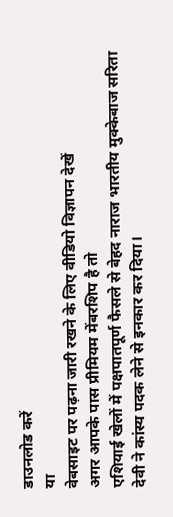डाउनलोड करें
या
वेबसाइट पर पढ़ना जारी रखने के लिए वीडियो विज्ञापन देखें
अगर आपके पास प्रीमियम मेंबरशिप है तो
एशियाई खेलों में पक्षपातपूर्ण फैसले से बेहद नाराज भारतीय मुक्केबाज सरिता देवी ने कांस्य पदक लेने से इनकार कर दिया।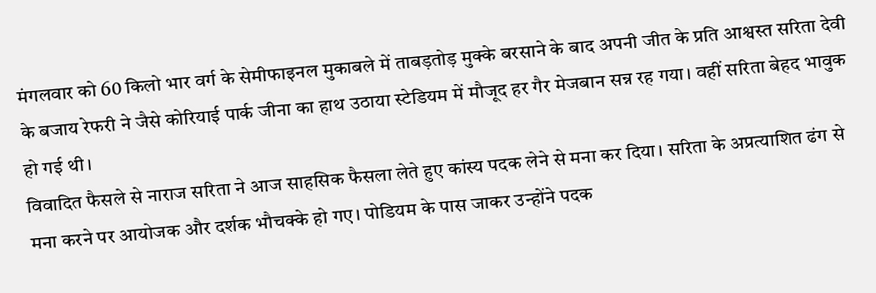मंगलवार को 60 किलो भार वर्ग के सेमीफाइनल मुकाबले में ताबड़तोड़ मुक्के बरसाने के बाद अपनी जीत के प्रति आश्वस्त सरिता देवी के बजाय रेफरी ने जैसे कोरियाई पार्क जीना का हाथ उठाया स्टेडियम में मौजूद हर गैर मेजबान सन्न रह गया। वहीं सरिता बेहद भावुक हो गई थी।
विवादित फैसले से नाराज सरिता ने आज साहसिक फैसला लेते हुए कांस्य पदक लेने से मना कर दिया। सरिता के अप्रत्याशित ढंग से मना करने पर आयोजक और दर्शक भौचक्के हो गए। पोडियम के पास जाकर उन्होंने पदक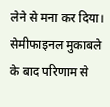लेने से मना कर दिया।
सेमीफाइनल मुकाबले के बाद परिणाम से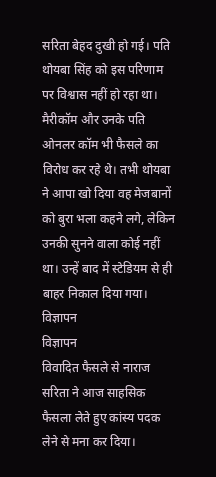सरिता बेहद दुखी हो गई। पति थोयबा सिंह को इस परिणाम पर विश्वास नहीं हो रहा था। मैरीकॉम और उनके पति ओनलर कॉम भी फैसले का विरोध कर रहे थे। तभी थोयबा ने आपा खो दिया वह मेजबानों को बुरा भला कहने लगे, लेकिन उनकी सुनने वाला कोई नहीं था। उन्हें बाद में स्टेडियम से ही बाहर निकाल दिया गया।
विज्ञापन
विज्ञापन
विवादित फैसले से नाराज सरिता ने आज साहसिक फैसला लेते हुए कांस्य पदक लेने से मना कर दिया।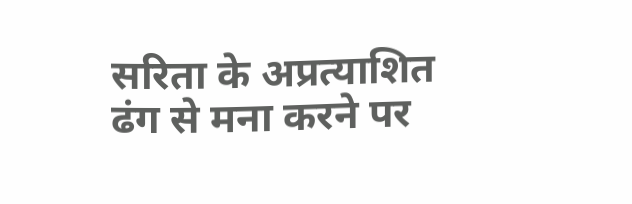सरिता के अप्रत्याशित ढंग से मना करने पर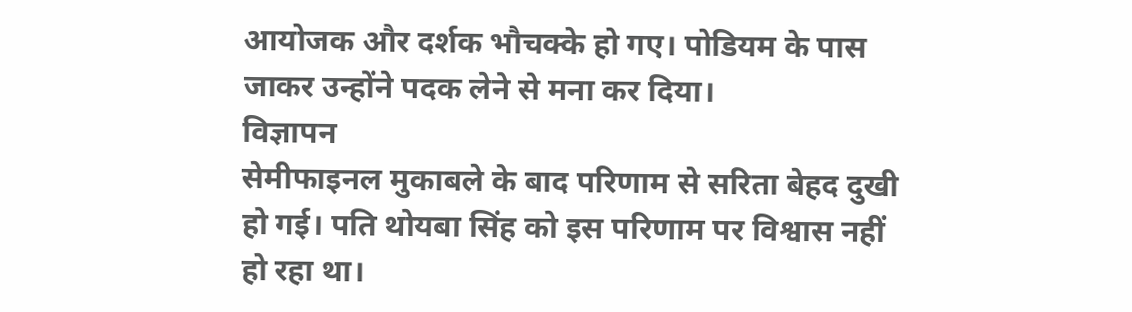आयोजक और दर्शक भौचक्के हो गए। पोडियम के पास जाकर उन्होंने पदक लेने से मना कर दिया।
विज्ञापन
सेमीफाइनल मुकाबले के बाद परिणाम से सरिता बेहद दुखी हो गई। पति थोयबा सिंह को इस परिणाम पर विश्वास नहीं हो रहा था।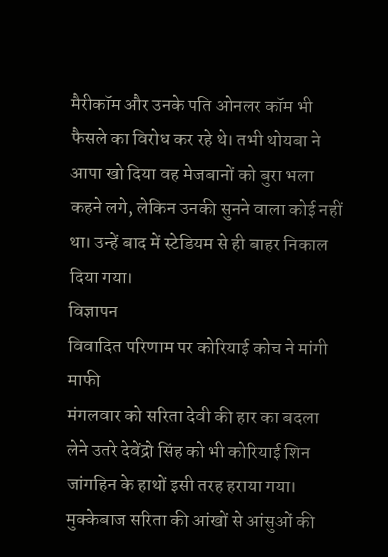मैरीकॉम और उनके पति ओनलर कॉम भी फैसले का विरोध कर रहे थे। तभी थोयबा ने आपा खो दिया वह मेजबानों को बुरा भला कहने लगे, लेकिन उनकी सुनने वाला कोई नहीं था। उन्हें बाद में स्टेडियम से ही बाहर निकाल दिया गया।
विज्ञापन
विवादित परिणाम पर कोरियाई कोच ने मांगी माफी
मंगलवार को सरिता देवी की हार का बदला लेने उतरे देवेंद्रो सिंह को भी कोरियाई शिन जांगहिन के हाथों इसी तरह हराया गया।
मुक्केबाज सरिता की आंखों से आंसुओं की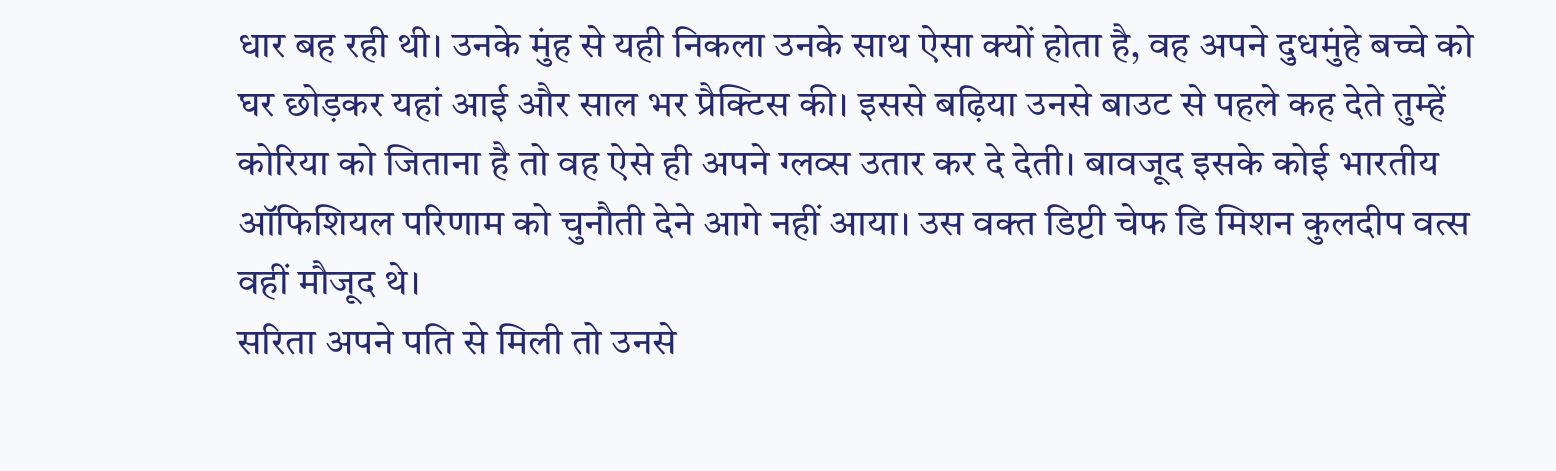धार बह रही थी। उनके मुंह से यही निकला उनके साथ ऐसा क्यों होता है, वह अपने दुधमुंहे बच्चे को घर छोड़कर यहां आई और साल भर प्रैक्टिस की। इससे बढ़िया उनसे बाउट से पहले कह देते तुम्हें कोरिया को जिताना है तो वह ऐसे ही अपने ग्लव्स उतार कर दे देती। बावजूद इसके कोई भारतीय ऑफिशियल परिणाम को चुनौती देने आगे नहीं आया। उस वक्त डिप्टी चेफ डि मिशन कुलदीप वत्स वहीं मौजूद थे।
सरिता अपने पति से मिली तो उनसे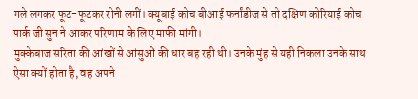गले लगकर फूट-फूटकर रोनी लगीं। क्यूबाई कोच बीआई फर्नांडीज से तो दक्षिण कोरियाई कोच पार्क जी सुन ने आकर परिणाम के लिए माफी मांगी।
मुक्केबाज सरिता की आंखों से आंसुओं की धार बह रही थी। उनके मुंह से यही निकला उनके साथ ऐसा क्यों होता है, वह अपने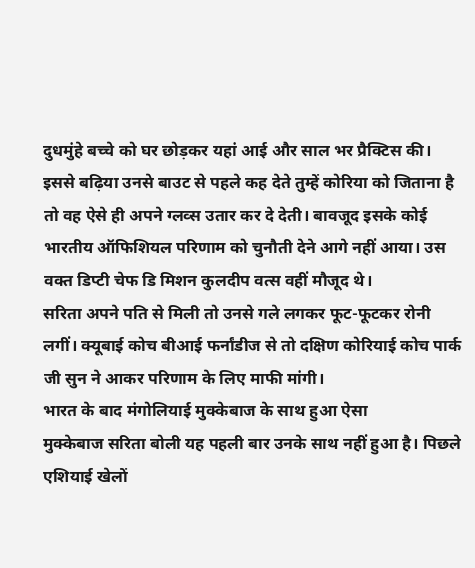दुधमुंहे बच्चे को घर छोड़कर यहां आई और साल भर प्रैक्टिस की। इससे बढ़िया उनसे बाउट से पहले कह देते तुम्हें कोरिया को जिताना है तो वह ऐसे ही अपने ग्लव्स उतार कर दे देती। बावजूद इसके कोई भारतीय ऑफिशियल परिणाम को चुनौती देने आगे नहीं आया। उस वक्त डिप्टी चेफ डि मिशन कुलदीप वत्स वहीं मौजूद थे।
सरिता अपने पति से मिली तो उनसे गले लगकर फूट-फूटकर रोनी लगीं। क्यूबाई कोच बीआई फर्नांडीज से तो दक्षिण कोरियाई कोच पार्क जी सुन ने आकर परिणाम के लिए माफी मांगी।
भारत के बाद मंगोलियाई मुक्केबाज के साथ हुआ ऐसा
मुक्केबाज सरिता बोली यह पहली बार उनके साथ नहीं हुआ है। पिछले एशियाई खेलों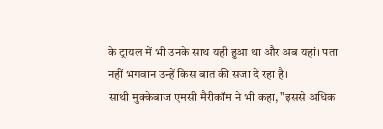के ट्रायल में भी उनके साथ यही हुआ था और अब यहां। पता नहीं भगवान उन्हें किस बात की सजा दे रहा है।
साथी मुक्केबाज एमसी मैरीकॉम ने भी कहा, "इससे अधिक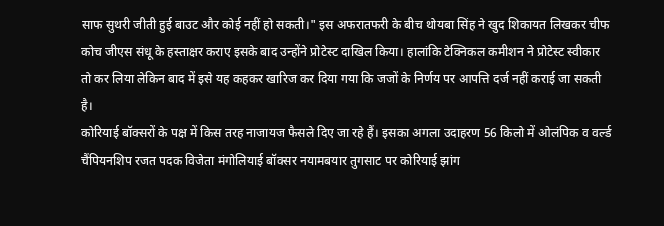साफ सुथरी जीती हुई बाउट और कोई नहीं हो सकती।" इस अफरातफरी के बीच थोयबा सिंह ने खुद शिकायत लिखकर चीफ कोच जीएस संधू के हस्ताक्षर कराए इसके बाद उन्होंने प्रोटेस्ट दाखिल किया। हालांकि टेक्निकल कमीशन ने प्रोटेस्ट स्वीकार तो कर लिया लेकिन बाद में इसे यह कहकर खारिज कर दिया गया कि जजों के निर्णय पर आपत्ति दर्ज नहीं कराई जा सकती है।
कोरियाई बॉक्सरों के पक्ष में किस तरह नाजायज फैसले दिए जा रहे हैं। इसका अगला उदाहरण 56 किलो में ओलंपिक व वर्ल्ड चैंपियनशिप रजत पदक विजेता मंगोलियाई बॉक्सर नयामबयार तुगसाट पर कोरियाई झांग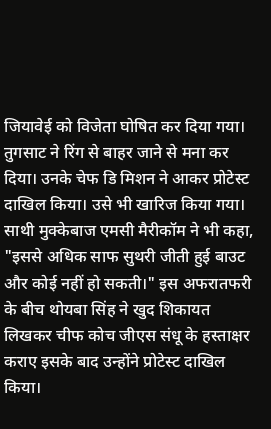जियावेई को विजेता घोषित कर दिया गया। तुगसाट ने रिंग से बाहर जाने से मना कर दिया। उनके चेफ डि मिशन ने आकर प्रोटेस्ट दाखिल किया। उसे भी खारिज किया गया।
साथी मुक्केबाज एमसी मैरीकॉम ने भी कहा, "इससे अधिक साफ सुथरी जीती हुई बाउट और कोई नहीं हो सकती।" इस अफरातफरी के बीच थोयबा सिंह ने खुद शिकायत लिखकर चीफ कोच जीएस संधू के हस्ताक्षर कराए इसके बाद उन्होंने प्रोटेस्ट दाखिल किया।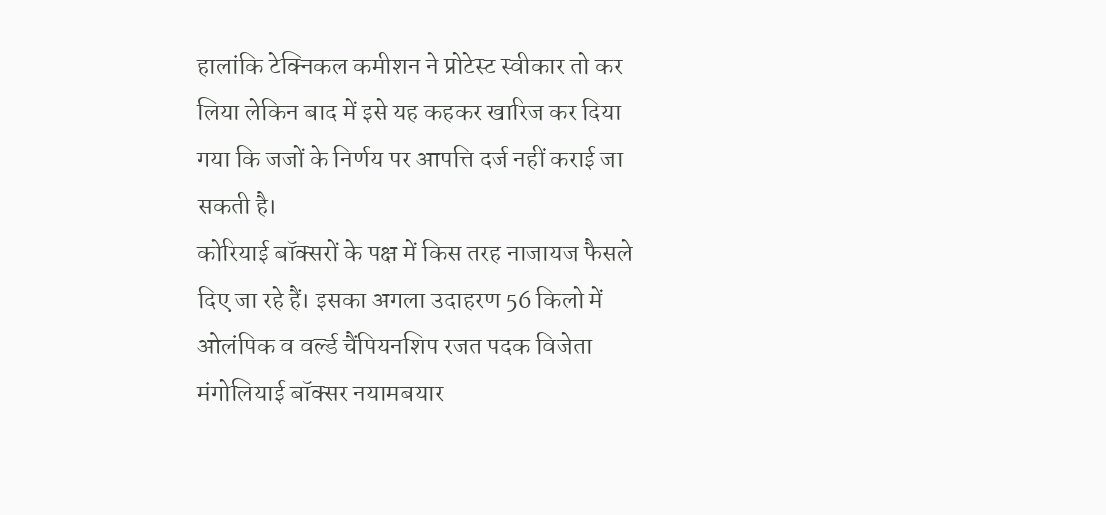हालांकि टेक्निकल कमीशन ने प्रोटेस्ट स्वीकार तो कर लिया लेकिन बाद में इसे यह कहकर खारिज कर दिया गया कि जजों के निर्णय पर आपत्ति दर्ज नहीं कराई जा सकती है।
कोरियाई बॉक्सरों के पक्ष में किस तरह नाजायज फैसले दिए जा रहे हैं। इसका अगला उदाहरण 56 किलो में ओलंपिक व वर्ल्ड चैंपियनशिप रजत पदक विजेता मंगोलियाई बॉक्सर नयामबयार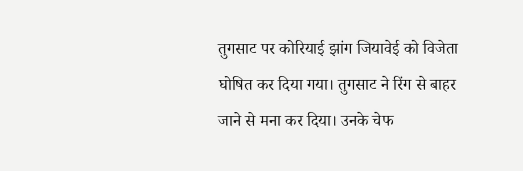तुगसाट पर कोरियाई झांग जियावेई को विजेता घोषित कर दिया गया। तुगसाट ने रिंग से बाहर जाने से मना कर दिया। उनके चेफ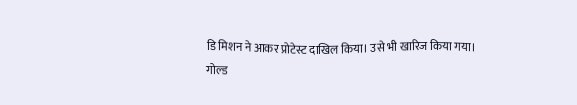डि मिशन ने आकर प्रोटेस्ट दाखिल किया। उसे भी खारिज किया गया।
गोल्ड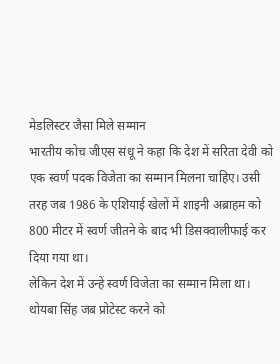मेडलिस्टर जैसा मिले सम्मान
भारतीय कोच जीएस संधू ने कहा कि देश में सरिता देवी को एक स्वर्ण पदक विजेता का सम्मान मिलना चाहिए। उसी तरह जब 1986 के एशियाई खेलों में शाइनी अब्राहम को 800 मीटर में स्वर्ण जीतने के बाद भी डिसक्वालीफाई कर दिया गया था।
लेकिन देश में उन्हें स्वर्ण विजेता का सम्मान मिला था।
थोयबा सिंह जब प्रोटेस्ट करने को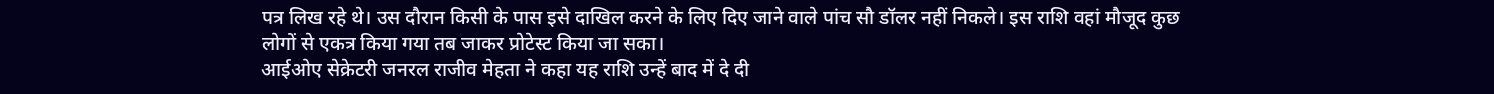पत्र लिख रहे थे। उस दौरान किसी के पास इसे दाखिल करने के लिए दिए जाने वाले पांच सौ डॉलर नहीं निकले। इस राशि वहां मौजूद कुछ लोगों से एकत्र किया गया तब जाकर प्रोटेस्ट किया जा सका।
आईओए सेक्रेटरी जनरल राजीव मेहता ने कहा यह राशि उन्हें बाद में दे दी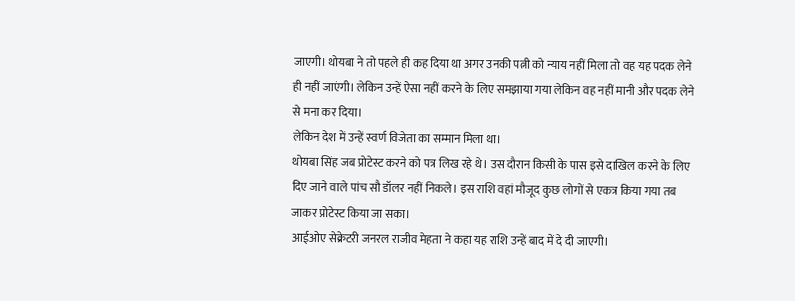जाएगी। थोयबा ने तो पहले ही कह दिया था अगर उनकी पत्नी को न्याय नहीं मिला तो वह यह पदक लेने ही नहीं जाएंगी। लेकिन उन्हें ऐसा नहीं करने के लिए समझाया गया लेकिन वह नहीं मानी और पदक लेने से मना कर दिया।
लेकिन देश में उन्हें स्वर्ण विजेता का सम्मान मिला था।
थोयबा सिंह जब प्रोटेस्ट करने को पत्र लिख रहे थे। उस दौरान किसी के पास इसे दाखिल करने के लिए दिए जाने वाले पांच सौ डॉलर नहीं निकले। इस राशि वहां मौजूद कुछ लोगों से एकत्र किया गया तब जाकर प्रोटेस्ट किया जा सका।
आईओए सेक्रेटरी जनरल राजीव मेहता ने कहा यह राशि उन्हें बाद में दे दी जाएगी।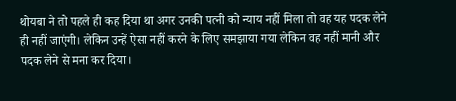थोयबा ने तो पहले ही कह दिया था अगर उनकी पत्नी को न्याय नहीं मिला तो वह यह पदक लेने ही नहीं जाएंगी। लेकिन उन्हें ऐसा नहीं करने के लिए समझाया गया लेकिन वह नहीं मानी और पदक लेने से मना कर दिया।